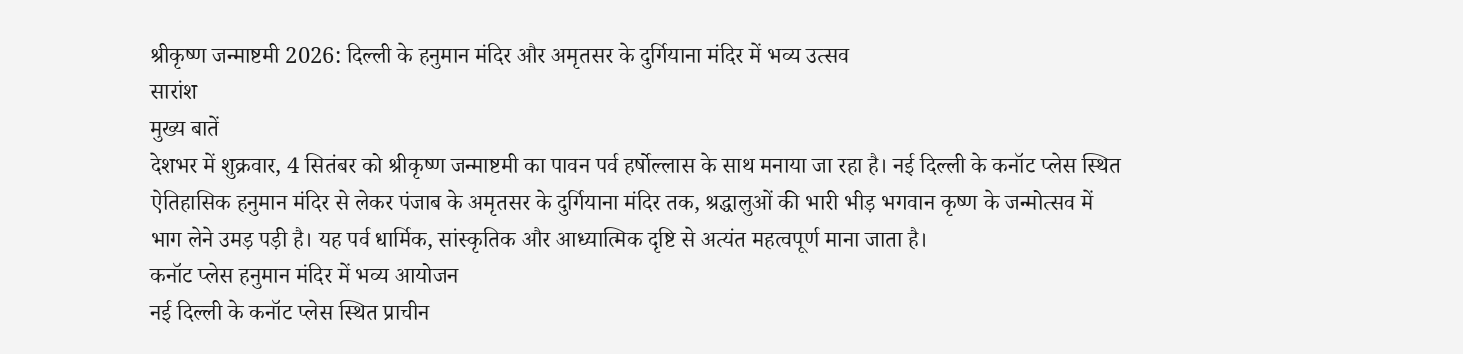श्रीकृष्ण जन्माष्टमी 2026: दिल्ली के हनुमान मंदिर और अमृतसर के दुर्गियाना मंदिर में भव्य उत्सव
सारांश
मुख्य बातें
देशभर में शुक्रवार, 4 सितंबर को श्रीकृष्ण जन्माष्टमी का पावन पर्व हर्षोल्लास के साथ मनाया जा रहा है। नई दिल्ली के कनॉट प्लेस स्थित ऐतिहासिक हनुमान मंदिर से लेकर पंजाब के अमृतसर के दुर्गियाना मंदिर तक, श्रद्धालुओं की भारी भीड़ भगवान कृष्ण के जन्मोत्सव में भाग लेने उमड़ पड़ी है। यह पर्व धार्मिक, सांस्कृतिक और आध्यात्मिक दृष्टि से अत्यंत महत्वपूर्ण माना जाता है।
कनॉट प्लेस हनुमान मंदिर में भव्य आयोजन
नई दिल्ली के कनॉट प्लेस स्थित प्राचीन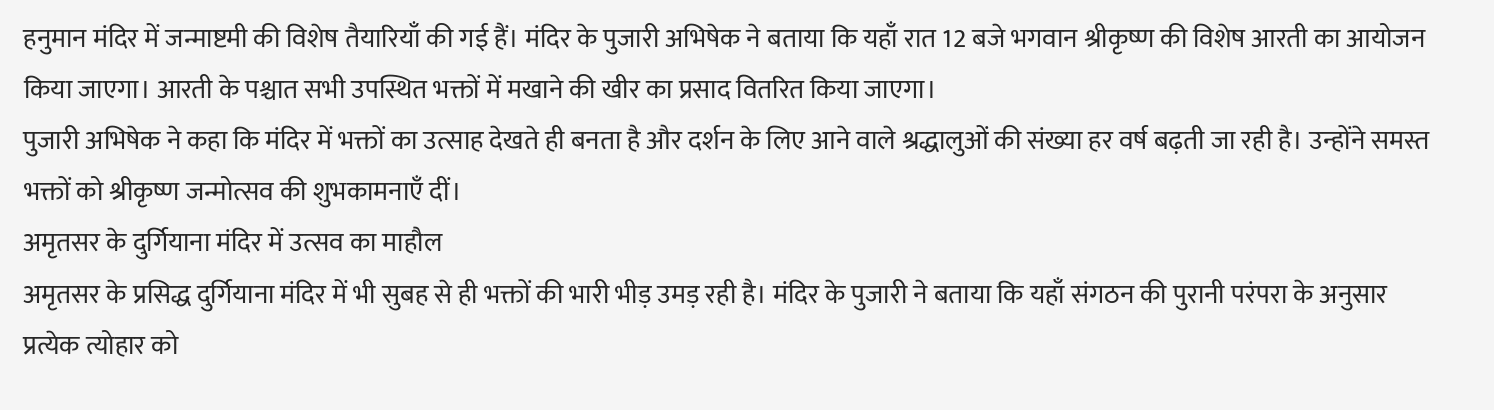हनुमान मंदिर में जन्माष्टमी की विशेष तैयारियाँ की गई हैं। मंदिर के पुजारी अभिषेक ने बताया कि यहाँ रात 12 बजे भगवान श्रीकृष्ण की विशेष आरती का आयोजन किया जाएगा। आरती के पश्चात सभी उपस्थित भक्तों में मखाने की खीर का प्रसाद वितरित किया जाएगा।
पुजारी अभिषेक ने कहा कि मंदिर में भक्तों का उत्साह देखते ही बनता है और दर्शन के लिए आने वाले श्रद्धालुओं की संख्या हर वर्ष बढ़ती जा रही है। उन्होंने समस्त भक्तों को श्रीकृष्ण जन्मोत्सव की शुभकामनाएँ दीं।
अमृतसर के दुर्गियाना मंदिर में उत्सव का माहौल
अमृतसर के प्रसिद्ध दुर्गियाना मंदिर में भी सुबह से ही भक्तों की भारी भीड़ उमड़ रही है। मंदिर के पुजारी ने बताया कि यहाँ संगठन की पुरानी परंपरा के अनुसार प्रत्येक त्योहार को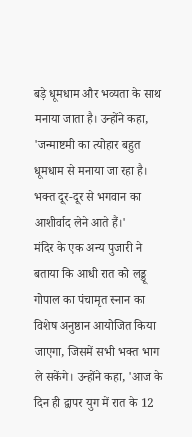बड़े धूमधाम और भव्यता के साथ मनाया जाता है। उन्होंने कहा, 'जन्माष्टमी का त्योहार बहुत धूमधाम से मनाया जा रहा है। भक्त दूर-दूर से भगवान का आशीर्वाद लेने आते हैं।'
मंदिर के एक अन्य पुजारी ने बताया कि आधी रात को लड्डू गोपाल का पंचामृत स्नान का विशेष अनुष्ठान आयोजित किया जाएगा, जिसमें सभी भक्त भाग ले सकेंगे। उन्होंने कहा, 'आज के दिन ही द्वापर युग में रात के 12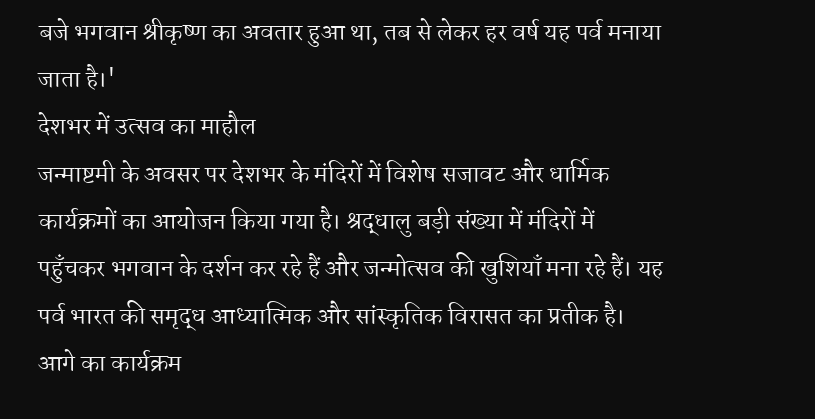बजे भगवान श्रीकृष्ण का अवतार हुआ था, तब से लेकर हर वर्ष यह पर्व मनाया जाता है।'
देशभर में उत्सव का माहौल
जन्माष्टमी के अवसर पर देशभर के मंदिरों में विशेष सजावट और धार्मिक कार्यक्रमों का आयोजन किया गया है। श्रद्धालु बड़ी संख्या में मंदिरों में पहुँचकर भगवान के दर्शन कर रहे हैं और जन्मोत्सव की खुशियाँ मना रहे हैं। यह पर्व भारत की समृद्ध आध्यात्मिक और सांस्कृतिक विरासत का प्रतीक है।
आगे का कार्यक्रम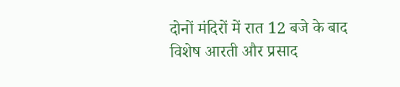दोनों मंदिरों में रात 12 बजे के बाद विशेष आरती और प्रसाद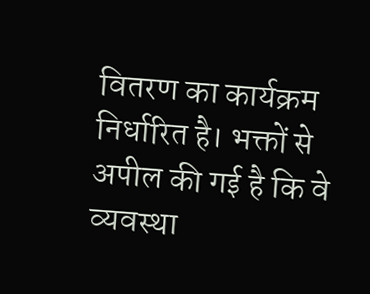वितरण का कार्यक्रम निर्धारित है। भक्तों से अपील की गई है कि वे व्यवस्था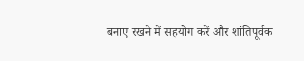बनाए रखने में सहयोग करें और शांतिपूर्वक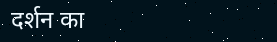दर्शन का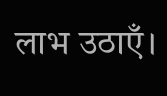लाभ उठाएँ।